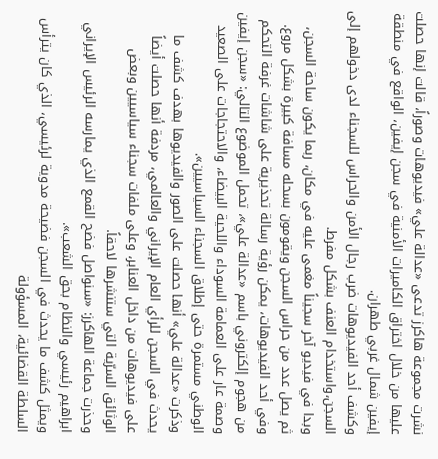نشرت مجموعة هاكرز تدعى «عدالة علي» فيديوهات وصوراً، قالت إنها حصلت عليها من خلال اختراق الكاميرات الأمنية في سجن إيفين، الواقع في منطقة إيفين شمال غربي طهران.
وكشف أحد الفيديوهات ضرب رجال الأمن والحراس للسجناء لدى دخولهم إلى السجن،واستخدام العنف بشكل مفرط.
وبدا في فيديو آخر سجيناً مغمى عليه في مكان، ربما يكون ساحة السجن، ثم يصل عدد من حراس السجن ويقومون بسحله مسافة كبيرة بشكل مروع.
وفي أحد الفيديوهات، يمكن رؤية رسالة تحذيرية على شاشات غرفة التحكم من هجوم إلكتروني باسم «عدالة علي»، تحمل الموضوع التالي: «سجن إيفين وصمة عار على العمامة السوداء واللحية البيضاء، والاحتجاجات على الصعيد الوطني مستمرة حتى إطلاق السجناء السياسيين».
وذكرت «عدالة علي» أنها حصلت على الصور والفيديوها بهدف كشف ما يحدث في السجن للرأي العام الإيراني والعالمي، مردفة أنها حصلت أيضاً على فيديوهات من داخل العنابر، وعلى ملفات سجناء سياسيين وبعض الوثائق السرّية التي ستنشرها لاحقاً.
وحذرت جماعة الهاكرز: «سنواصل فضح القمع الذي يمارسه الرئيس الإيراني ابراهيم رئيسي والنظام بحق الشعب».
ويمثل كشف ما يحدث في السجن فضيحة مدوية لرئيسي، الذي كان يترأس السلطة القضائية، المسؤولة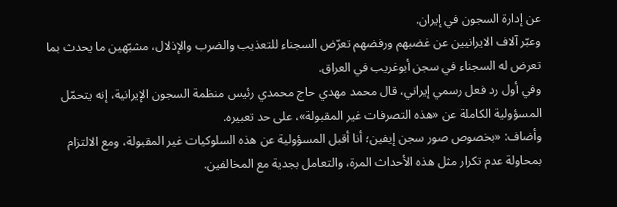عن إدارة السجون في إيران.
وعبّر آلاف الايرانيين عن غضبهم ورفضهم تعرّض السجناء للتعذيب والضرب والإذلال، مشبّهين ما يحدث بما تعرض له السجناء في سجن أبوغريب في العراق.
وفي أول رد فعل رسمي إيراني، قال محمد مهدي حاج محمدي رئيس منظمة السجون الإيرانية، إنه يتحمّل المسؤولية الكاملة عن «هذه التصرفات غير المقبولة»، على حد تعبيره.
وأضاف: «بخصوص صور سجن إيفين؛ أنا أقبل المسؤولية عن هذه السلوكيات غير المقبولة، ومع الالتزام بمحاولة عدم تكرار مثل هذه الأحداث المرة، والتعامل بجدية مع المخالفين.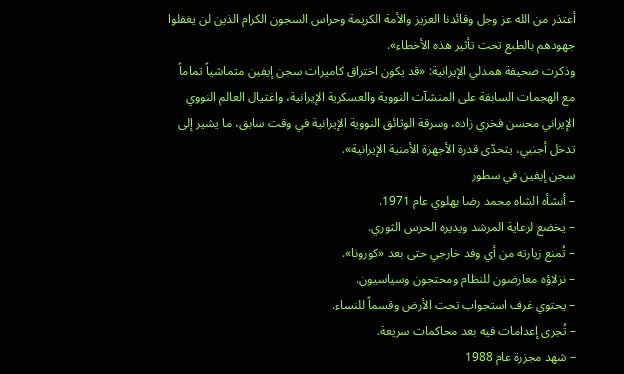أعتذر من الله عز وجل وقائدنا العزيز والأمة الكريمة وحراس السجون الكرام الذين لن يغفلوا جهودهم بالطبع تحت تأثير هذه الأخطاء».
وذكرت صحيفة همدلي الإيرانية: «قد يكون اختراق كاميرات سجن إيفين متماشياً تماماً مع الهجمات السابقة على المنشآت النووية والعسكرية الإيرانية، واغتيال العالم النووي الإيراني محسن فخري زاده، وسرقة الوثائق النووية الإيرانية في وقت سابق، ما يشير إلى تدخل أجنبي، يتحدّى قدرة الأجهزة الأمنية الإيرانية».
سجن إيفين في سطور
– أنشأه الشاه محمد رضا بهلوي عام 1971.
– يخضع لرعاية المرشد ويديره الحرس الثوري.
– تُمنع زيارته من أي وفد خارجي حتى بعد «كورونا».
– نزلاؤه معارضون للنظام ومحتجون وسياسيون.
– يحتوي غرف استجواب تحت الأرض وقسماً للنساء.
– تُجرى إعدامات فيه بعد محاكمات سريعة.
– شهد مجزرة عام 1988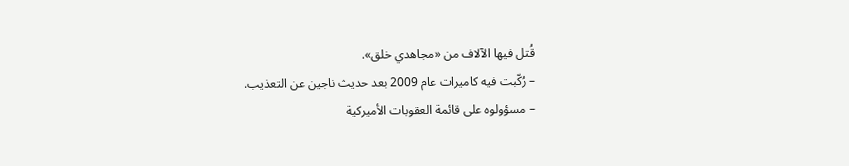قُتل فيها الآلاف من «مجاهدي خلق».
– رُكّبت فيه كاميرات عام 2009 بعد حديث ناجين عن التعذيب.
– مسؤولوه على قائمة العقوبات الأميركية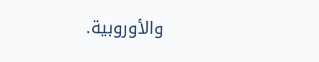والأوروبية.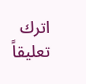اترك تعليقاً